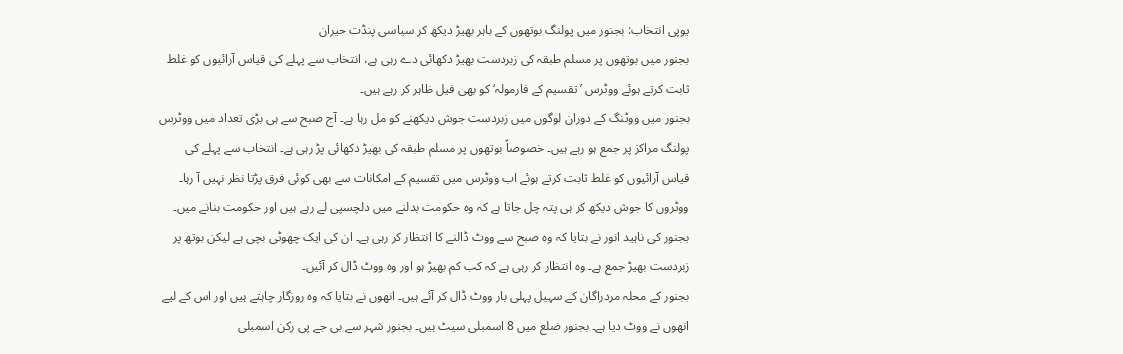یوپی انتخاب: بجنور میں پولنگ بوتھوں کے باہر بھیڑ دیکھ کر سیاسی پنڈت حیران
بجنور میں بوتھوں پر مسلم طبقہ کی زبردست بھیڑ دکھائی دے رہی ہے، انتخاب سے پہلے کی قیاس آرائیوں کو غلط ثابت کرتے ہوئے ووٹرس ’تقسیم کے فارمولہ‘ کو بھی فیل ظاہر کر رہے ہیں۔
بجنور میں ووٹنگ کے دوران لوگوں میں زبردست جوش دیکھنے کو مل رہا ہے۔ آج صبح سے ہی بڑی تعداد میں ووٹرس پولنگ مراکز پر جمع ہو رہے ہیں۔ خصوصاً بوتھوں پر مسلم طبقہ کی بھیڑ دکھائی پڑ رہی ہے۔ انتخاب سے پہلے کی قیاس آرائیوں کو غلط ثابت کرتے ہوئے اب ووٹرس میں تقسیم کے امکانات سے بھی کوئی فرق پڑتا نظر نہیں آ رہا۔ ووٹروں کا جوش دیکھ کر ہی پتہ چل جاتا ہے کہ وہ حکومت بدلنے میں دلچسپی لے رہے ہیں اور حکومت بنانے میں۔ بجنور کی ناہید انور نے بتایا کہ وہ صبح سے ووٹ ڈالنے کا انتظار کر رہی ہے۔ ان کی ایک چھوٹی بچی ہے لیکن بوتھ پر زبردست بھیڑ جمع ہے۔ وہ انتظار کر رہی ہے کہ کب کم بھیڑ ہو اور وہ ووٹ ڈال کر آئیں۔
بجنور کے محلہ مردراگان کے سہیل پہلی بار ووٹ ڈال کر آئے ہیں۔ انھوں نے بتایا کہ وہ روزگار چاہتے ہیں اور اس کے لیے انھوں نے ووٹ دیا ہے۔ بجنور ضلع میں 8 اسمبلی سیٹ ہیں۔ بجنور شہر سے بی جے پی رکن اسمبلی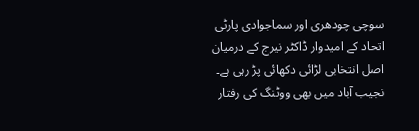سوچی چودھری اور سماجوادی پارٹی اتحاد کے امیدوار ڈاکٹر نیرج کے درمیان اصل انتخابی لڑائی دکھائی پڑ رہی ہے۔ نجیب آباد میں بھی ووٹنگ کی رفتار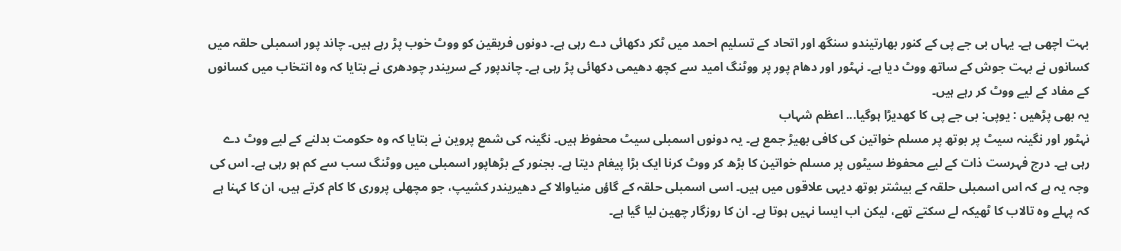بہت اچھی ہے۔ یہاں بی جے پی کے کنور بھارتیندو سنگھ اور اتحاد کے تسلیم احمد میں ٹکر دکھائی دے رہی ہے۔ دونوں فریقین کو ووٹ خوب پڑ رہے ہیں۔ چاند پور اسمبلی حلقہ میں کسانوں نے بہت جوش کے ساتھ ووٹ دیا ہے۔ نہٹور اور دھام پور پر ووٹنگ امید سے کچھ دھیمی دکھائی پڑ رہی ہے۔ چاندپور کے سریندر چودھری نے بتایا کہ وہ انتخاب میں کسانوں کے مفاد کے لیے ووٹ کر رہے ہیں۔
یہ بھی پڑھیں : یوپی: بی جے پی کا کھدیڑا ہوگیا... اعظم شہاب
نہٹور اور نگینہ سیٹ پر بوتھ پر مسلم خواتین کی کافی بھیڑ جمع ہے۔ یہ دونوں اسمبلی سیٹ محفوظ ہیں۔ نگینہ کی شمع پروین نے بتایا کہ وہ حکومت بدلنے کے لیے ووٹ دے رہی ہے۔ درج فہرست ذات کے لیے محفوظ سیٹوں پر مسلم خواتین کا بڑھ کر ووٹ کرنا ایک بڑا پیغام دیتا ہے۔ بجنور کے بڑھاپور اسمبلی میں ووٹنگ سب سے کم ہو رہی ہے۔ اس کی وجہ یہ ہے کہ اس اسمبلی حلقہ کے بیشتر بوتھ دیہی علاقوں میں ہیں۔ اسی اسمبلی حلقہ کے گاؤں منیاوالا کے دھیریندر کشیپ، جو مچھلی پروری کا کام کرتے ہیں، ان کا کہنا ہے کہ پہلے وہ تالاب کا ٹھیکہ لے سکتے تھے، لیکن اب ایسا نہیں ہوتا ہے۔ ان کا روزگار چھین لیا گیا ہے۔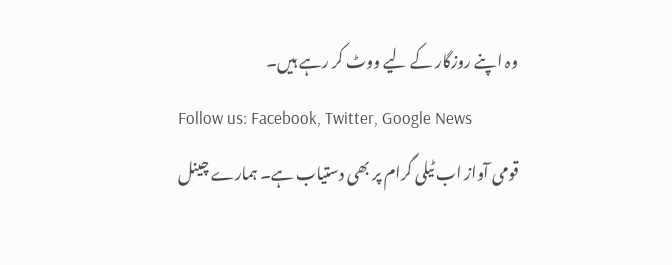وہ اپنے روزگار کے لیے ووٹ کر رہے ہیں۔
Follow us: Facebook, Twitter, Google News
قومی آواز اب ٹیلی گرام پر بھی دستیاب ہے۔ ہمارے چینل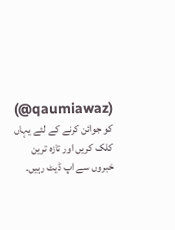(qaumiawaz@) کو جوائن کرنے کے لئے یہاں کلک کریں اور تازہ ترین خبروں سے اپ ڈیٹ رہیں۔